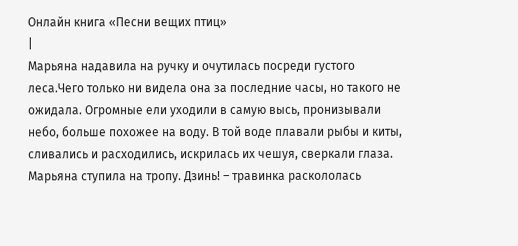Онлайн книга «Песни вещих птиц»
|
Марьяна надавила на ручку и очутилась посреди густого леса.Чего только ни видела она за последние часы, но такого не ожидала. Огромные ели уходили в самую высь, пронизывали небо, больше похожее на воду. В той воде плавали рыбы и киты, сливались и расходились, искрилась их чешуя, сверкали глаза. Марьяна ступила на тропу. Дзинь! – травинка раскололась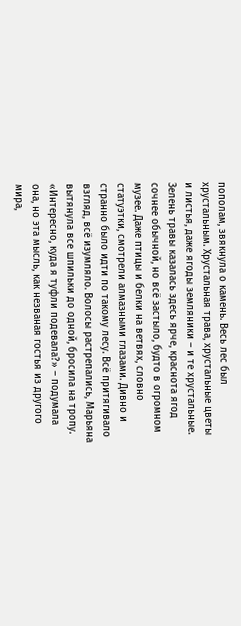пополам, звякнула о камень. Весь лес был хрустальным. Хрустальная трава, хрустальные цветы и листья, даже ягоды земляники – и те хрустальные. Зелень травы казалась здесь ярче, краснота ягод сочнее обычной, но всё застыло, будто в огромном музее. Даже птицы и белки на ветвях, словно статуэтки, смотрели алмазными глазами. Дивно и странно было идти по такому лесу. Всё притягивало взгляд, всё изумляло. Волосы растрепались, Марьяна вытянула все шпильки до одной, бросила на тропу. «Интересно, куда я туфли подевала?» – подумала она, но эта мысль, как незваная гостья из другого мира,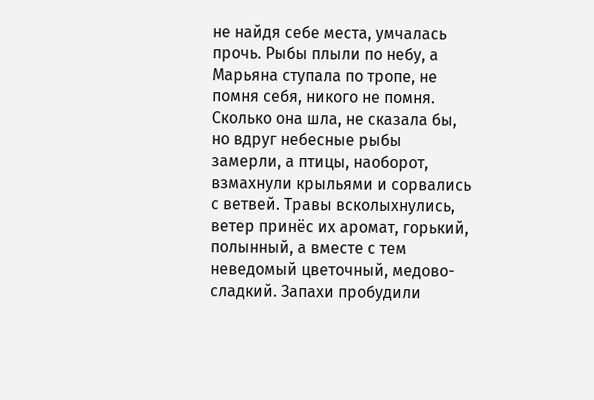не найдя себе места, умчалась прочь. Рыбы плыли по небу, а Марьяна ступала по тропе, не помня себя, никого не помня. Сколько она шла, не сказала бы, но вдруг небесные рыбы замерли, а птицы, наоборот, взмахнули крыльями и сорвались с ветвей. Травы всколыхнулись, ветер принёс их аромат, горький, полынный, а вместе с тем неведомый цветочный, медово-сладкий. Запахи пробудили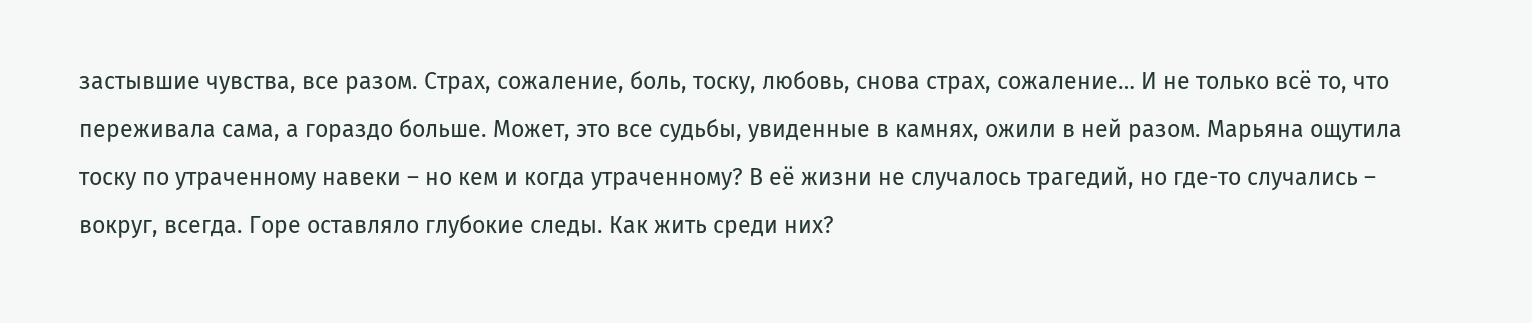застывшие чувства, все разом. Страх, сожаление, боль, тоску, любовь, снова страх, сожаление… И не только всё то, что переживала сама, а гораздо больше. Может, это все судьбы, увиденные в камнях, ожили в ней разом. Марьяна ощутила тоску по утраченному навеки – но кем и когда утраченному? В её жизни не случалось трагедий, но где-то случались – вокруг, всегда. Горе оставляло глубокие следы. Как жить среди них?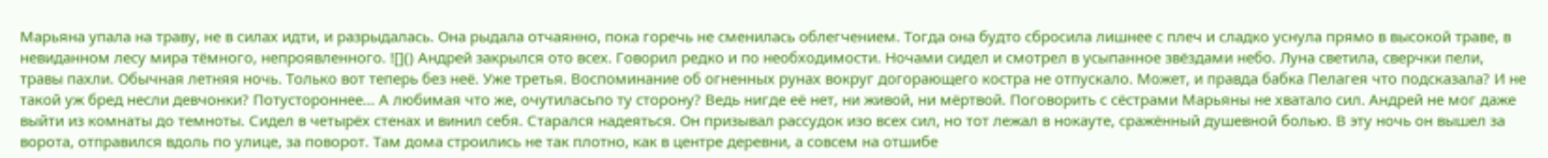Марьяна упала на траву, не в силах идти, и разрыдалась. Она рыдала отчаянно, пока горечь не сменилась облегчением. Тогда она будто сбросила лишнее с плеч и сладко уснула прямо в высокой траве, в невиданном лесу мира тёмного, непроявленного. ![]() Андрей закрылся ото всех. Говорил редко и по необходимости. Ночами сидел и смотрел в усыпанное звёздами небо. Луна светила, сверчки пели, травы пахли. Обычная летняя ночь. Только вот теперь без неё. Уже третья. Воспоминание об огненных рунах вокруг догорающего костра не отпускало. Может, и правда бабка Пелагея что подсказала? И не такой уж бред несли девчонки? Потустороннее… А любимая что же, очутиласьпо ту сторону? Ведь нигде её нет, ни живой, ни мёртвой. Поговорить с сёстрами Марьяны не хватало сил. Андрей не мог даже выйти из комнаты до темноты. Сидел в четырёх стенах и винил себя. Старался надеяться. Он призывал рассудок изо всех сил, но тот лежал в нокауте, сражённый душевной болью. В эту ночь он вышел за ворота, отправился вдоль по улице, за поворот. Там дома строились не так плотно, как в центре деревни, а совсем на отшибе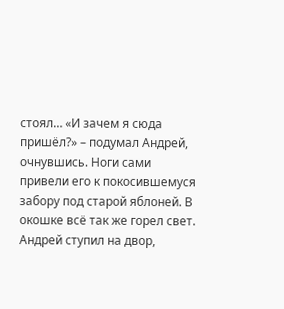стоял… «И зачем я сюда пришёл?» – подумал Андрей, очнувшись. Ноги сами привели его к покосившемуся забору под старой яблоней. В окошке всё так же горел свет. Андрей ступил на двор,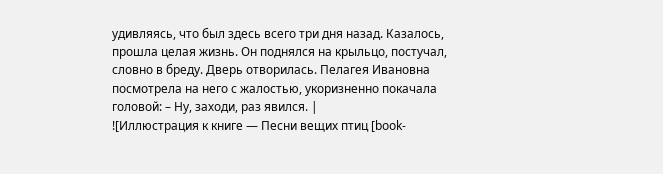удивляясь, что был здесь всего три дня назад. Казалось, прошла целая жизнь. Он поднялся на крыльцо, постучал, словно в бреду. Дверь отворилась. Пелагея Ивановна посмотрела на него с жалостью, укоризненно покачала головой: – Ну, заходи, раз явился. |
![Иллюстрация к книге — Песни вещих птиц [book-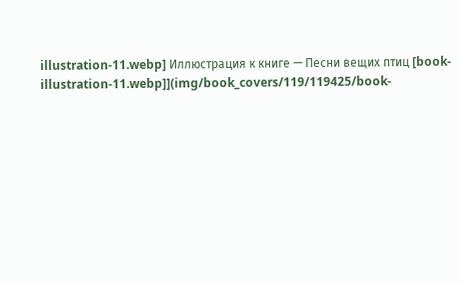illustration-11.webp] Иллюстрация к книге — Песни вещих птиц [book-illustration-11.webp]](img/book_covers/119/119425/book-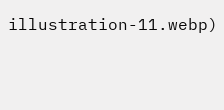illustration-11.webp)